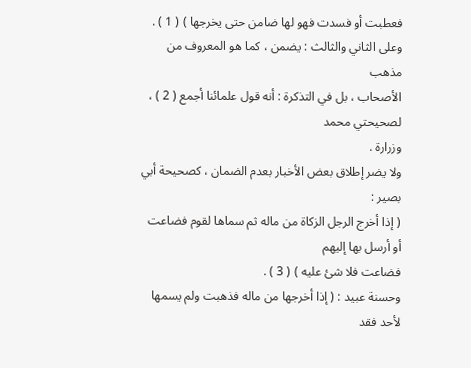فعطبت أو فسدت فهو لها ضامن حتى يخرجها ) ( 1 ) .
وعلى الثاني والثالث : يضمن ، كما هو المعروف من مذهب
الأصحاب ، بل في التذكرة : أنه قول علمائنا أجمع ( 2 ) ، لصحيحتي محمد
وزرارة .
ولا يضر إطلاق بعض الأخبار بعدم الضمان ، كصحيحة أبي بصير :
( إذا أخرج الرجل الزكاة من ماله ثم سماها لقوم فضاعت أو أرسل بها إليهم
فضاعت فلا شئ عليه ) ( 3 ) .
وحسنة عبيد : ( إذا أخرجها من ماله فذهبت ولم يسمها لأحد فقد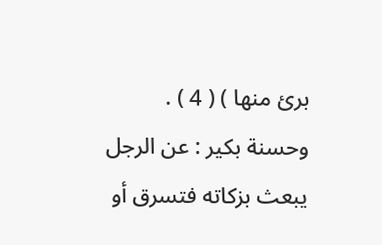برئ منها ) ( 4 ) .
وحسنة بكير : عن الرجل يبعث بزكاته فتسرق أو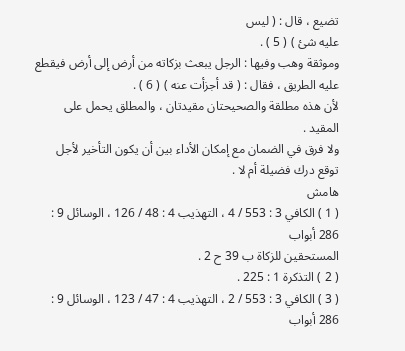تضيع ، قال : ( ليس
عليه شئ ) ( 5 ) .
وموثقة وهب وفيها : الرجل يبعث بزكاته من أرض إلى أرض فيقطع
عليه الطريق ، فقال : ( قد أجزأت عنه ) ( 6 ) .
لأن هذه مطلقة والصحيحتان مقيدتان ، والمطلق يحمل على المقيد .
ولا فرق في الضمان مع إمكان الأداء بين أن يكون التأخير لأجل
توقع درك فضيلة أم لا .
هامش
( 1 ) الكافي 3 : 553 / 4 ، التهذيب 4 : 48 / 126 ، الوسائل 9 : 286 أبواب
المستحقين للزكاة ب 39 ح 2 .
( 2 ) التذكرة 1 : 225 .
( 3 ) الكافي 3 : 553 / 2 ، التهذيب 4 : 47 / 123 ، الوسائل 9 : 286 أبواب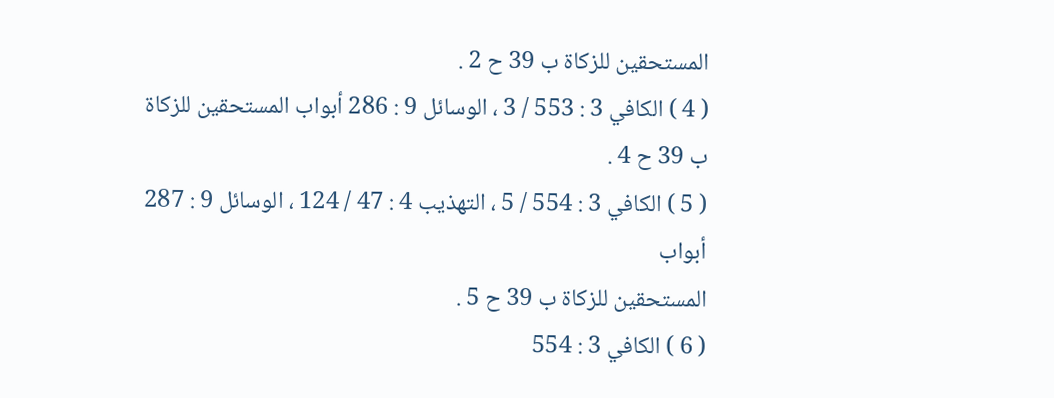المستحقين للزكاة ب 39 ح 2 .
( 4 ) الكافي 3 : 553 / 3 ، الوسائل 9 : 286 أبواب المستحقين للزكاة ب 39 ح 4 .
( 5 ) الكافي 3 : 554 / 5 ، التهذيب 4 : 47 / 124 ، الوسائل 9 : 287 أبواب
المستحقين للزكاة ب 39 ح 5 .
( 6 ) الكافي 3 : 554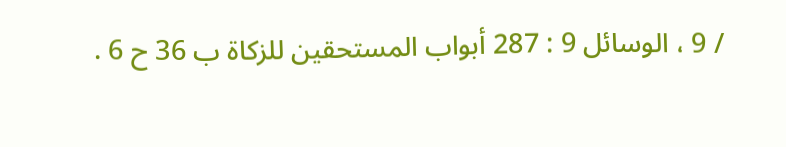/ 9 ، الوسائل 9 : 287 أبواب المستحقين للزكاة ب 36 ح 6 .